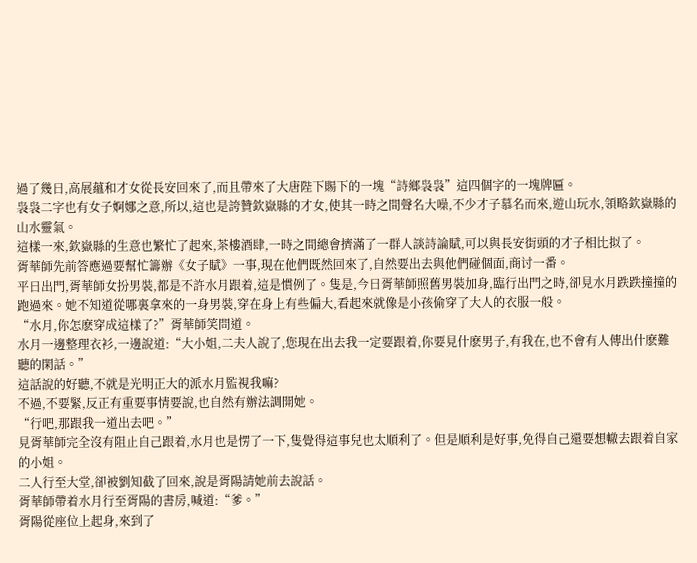過了幾日,高展蘊和才女從長安回來了,而且帶來了大唐陛下賜下的一塊“詩鄉袅袅”這四個字的一塊牌匾。
袅袅二字也有女子婀娜之意,所以,這也是誇贊欽嶽縣的才女,使其一時之間聲名大噪,不少才子慕名而來,遊山玩水,領略欽嶽縣的山水靈氣。
這樣一來,欽嶽縣的生意也繁忙了起來,茶樓酒肆,一時之間總會擠滿了一群人談詩論賦,可以與長安街頭的才子相比拟了。
胥華師先前答應過要幫忙籌辦《女子賦》一事,現在他們既然回來了,自然要出去與他們碰個面,商讨一番。
平日出門,胥華師女扮男裝,都是不許水月跟着,這是慣例了。隻是,今日胥華師照舊男裝加身,臨行出門之時,卻見水月跌跌撞撞的跑過來。她不知道從哪裏拿來的一身男裝,穿在身上有些偏大,看起來就像是小孩偷穿了大人的衣服一般。
“水月,你怎麽穿成這樣了?”胥華師笑問道。
水月一邊整理衣衫,一邊說道:“大小姐,二夫人說了,您現在出去我一定要跟着,你要見什麽男子,有我在,也不會有人傳出什麽難聽的閑話。”
這話說的好聽,不就是光明正大的派水月監視我嘛?
不過,不要緊,反正有重要事情要說,也自然有辦法調開她。
“行吧,那跟我一道出去吧。”
見胥華師完全沒有阻止自己跟着,水月也是愣了一下,隻覺得這事兒也太順利了。但是順利是好事,免得自己還要想轍去跟着自家的小姐。
二人行至大堂,卻被劉知截了回來,說是胥陽請她前去說話。
胥華師帶着水月行至胥陽的書房,喊道:“爹。”
胥陽從座位上起身,來到了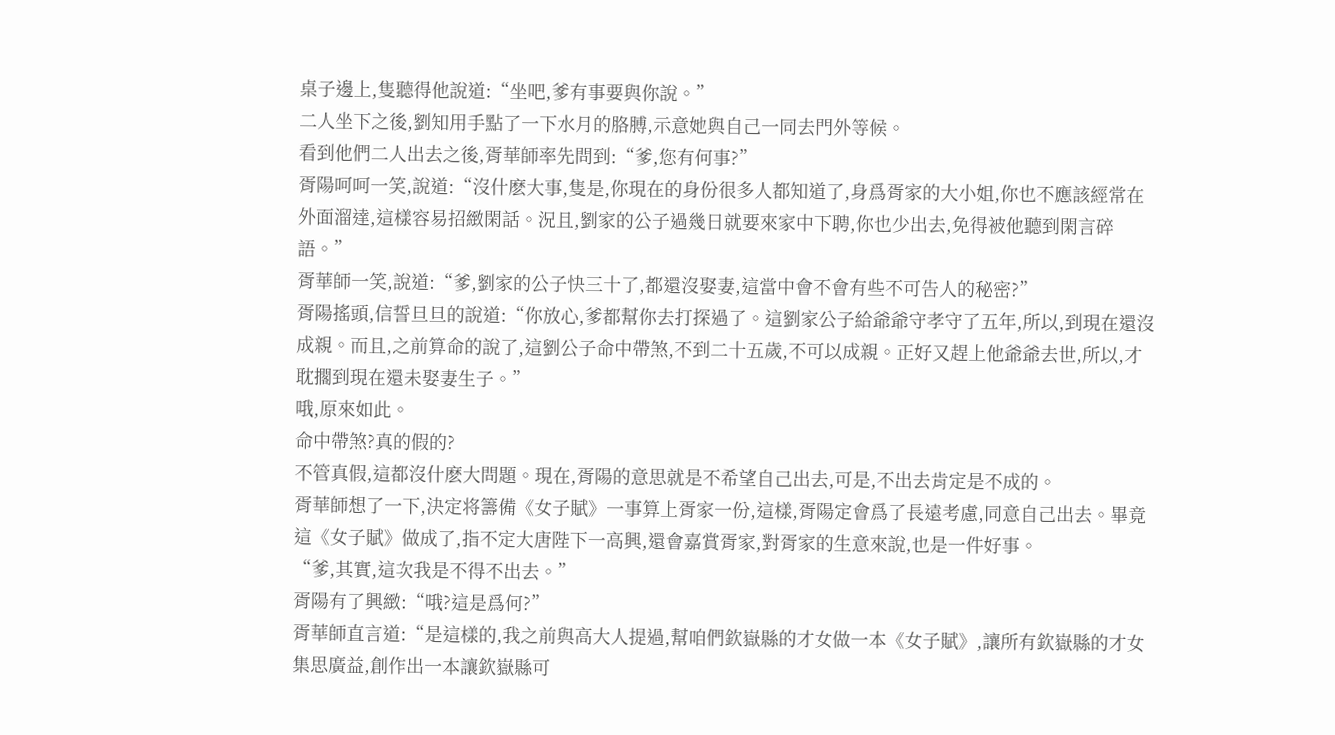桌子邊上,隻聽得他說道:“坐吧,爹有事要與你說。”
二人坐下之後,劉知用手點了一下水月的胳膊,示意她與自己一同去門外等候。
看到他們二人出去之後,胥華師率先問到:“爹,您有何事?”
胥陽呵呵一笑,說道:“沒什麽大事,隻是,你現在的身份很多人都知道了,身爲胥家的大小姐,你也不應該經常在外面溜達,這樣容易招緻閑話。況且,劉家的公子過幾日就要來家中下聘,你也少出去,免得被他聽到閑言碎語。”
胥華師一笑,說道:“爹,劉家的公子快三十了,都還沒娶妻,這當中會不會有些不可告人的秘密?”
胥陽搖頭,信誓旦旦的說道:“你放心,爹都幫你去打探過了。這劉家公子給爺爺守孝守了五年,所以,到現在還沒成親。而且,之前算命的說了,這劉公子命中帶煞,不到二十五歲,不可以成親。正好又趕上他爺爺去世,所以,才耽擱到現在還未娶妻生子。”
哦,原來如此。
命中帶煞?真的假的?
不管真假,這都沒什麽大問題。現在,胥陽的意思就是不希望自己出去,可是,不出去肯定是不成的。
胥華師想了一下,決定将籌備《女子賦》一事算上胥家一份,這樣,胥陽定會爲了長遠考慮,同意自己出去。畢竟這《女子賦》做成了,指不定大唐陛下一高興,還會嘉賞胥家,對胥家的生意來說,也是一件好事。
“爹,其實,這次我是不得不出去。”
胥陽有了興緻:“哦?這是爲何?”
胥華師直言道:“是這樣的,我之前與高大人提過,幫咱們欽嶽縣的才女做一本《女子賦》,讓所有欽嶽縣的才女集思廣益,創作出一本讓欽嶽縣可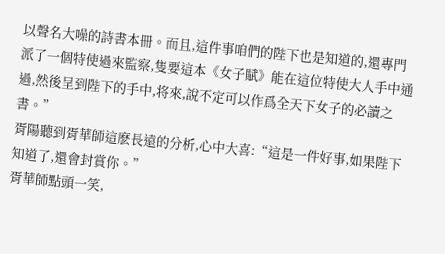以聲名大噪的詩書本冊。而且,這件事咱們的陛下也是知道的,還專門派了一個特使過來監察,隻要這本《女子賦》能在這位特使大人手中通過,然後呈到陛下的手中,将來,說不定可以作爲全天下女子的必讀之書。”
胥陽聽到胥華師這麽長遠的分析,心中大喜:“這是一件好事,如果陛下知道了,還會封賞你。”
胥華師點頭一笑,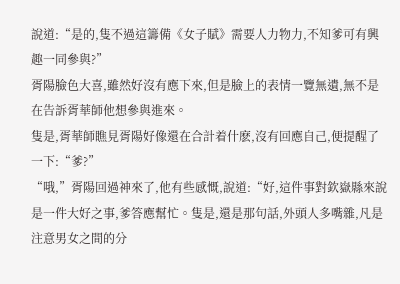說道:“是的,隻不過這籌備《女子賦》需要人力物力,不知爹可有興趣一同參與?”
胥陽臉色大喜,雖然好沒有應下來,但是臉上的表情一覽無遺,無不是在告訴胥華師他想參與進來。
隻是,胥華師瞧見胥陽好像還在合計着什麽,沒有回應自己,便提醒了一下:“爹?”
“哦,”胥陽回過神來了,他有些感慨,說道:“好,這件事對欽嶽縣來說是一件大好之事,爹答應幫忙。隻是,還是那句話,外頭人多嘴雜,凡是注意男女之間的分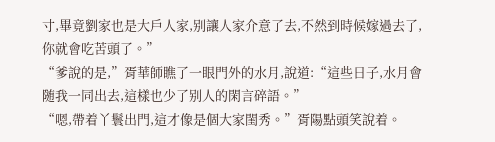寸,畢竟劉家也是大戶人家,别讓人家介意了去,不然到時候嫁過去了,你就會吃苦頭了。”
“爹說的是,”胥華師瞧了一眼門外的水月,說道:“這些日子,水月會随我一同出去,這樣也少了别人的閑言碎語。”
“嗯,帶着丫鬟出門,這才像是個大家閨秀。”胥陽點頭笑說着。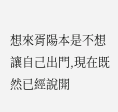想來胥陽本是不想讓自己出門,現在既然已經說開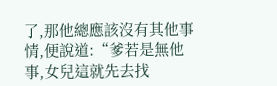了,那他總應該沒有其他事情,便說道:“爹若是無他事,女兒這就先去找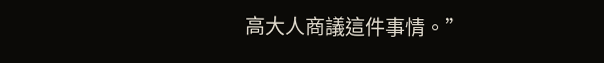高大人商議這件事情。”